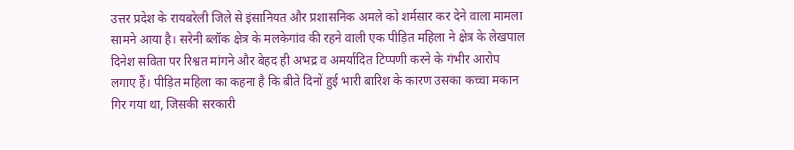उत्तर प्रदेश के रायबरेली जिले से इंसानियत और प्रशासनिक अमले को शर्मसार कर देने वाला मामला सामने आया है। सरेनी ब्लॉक क्षेत्र के मलकेगांव की रहने वाली एक पीड़ित महिला ने क्षेत्र के लेखपाल दिनेश सविता पर रिश्वत मांगने और बेहद ही अभद्र व अमर्यादित टिप्पणी करने के गंभीर आरोप लगाए हैं। पीड़ित महिला का कहना है कि बीते दिनों हुई भारी बारिश के कारण उसका कच्चा मकान गिर गया था, जिसकी सरकारी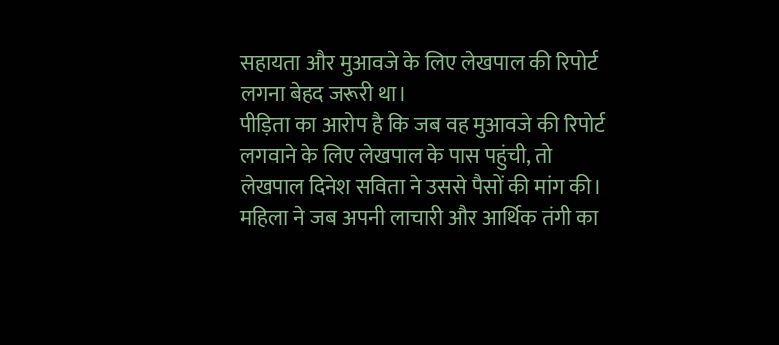सहायता और मुआवजे के लिए लेखपाल की रिपोर्ट लगना बेहद जरूरी था।
पीड़िता का आरोप है कि जब वह मुआवजे की रिपोर्ट लगवाने के लिए लेखपाल के पास पहुंची, तो लेखपाल दिनेश सविता ने उससे पैसों की मांग की। महिला ने जब अपनी लाचारी और आर्थिक तंगी का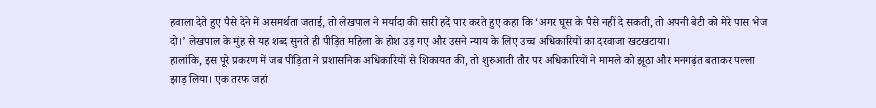हवाला देते हुए पैसे देने में असमर्थता जताई, तो लेखपाल ने मर्यादा की सारी हदें पार करते हुए कहा कि ‘अगर घूस के पैसे नहीं दे सकती, तो अपनी बेटी को मेरे पास भेज दो।’ लेखपाल के मुंह से यह शब्द सुनते ही पीड़ित महिला के होश उड़ गए और उसने न्याय के लिए उच्च अधिकारियों का दरवाजा खटखटाया।
हालांकि, इस पूरे प्रकरण में जब पीड़िता ने प्रशासनिक अधिकारियों से शिकायत की, तो शुरुआती तौर पर अधिकारियों ने मामले को झूठा और मनगढ़ंत बताकर पल्ला झाड़ लिया। एक तरफ जहां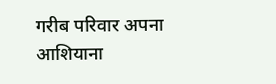गरीब परिवार अपना आशियाना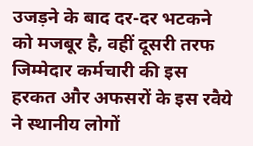उजड़ने के बाद दर-दर भटकने को मजबूर है, वहीं दूसरी तरफ जिम्मेदार कर्मचारी की इस हरकत और अफसरों के इस रवैये ने स्थानीय लोगों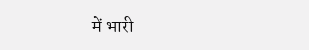में भारी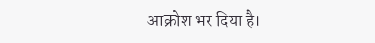आक्रोश भर दिया है।